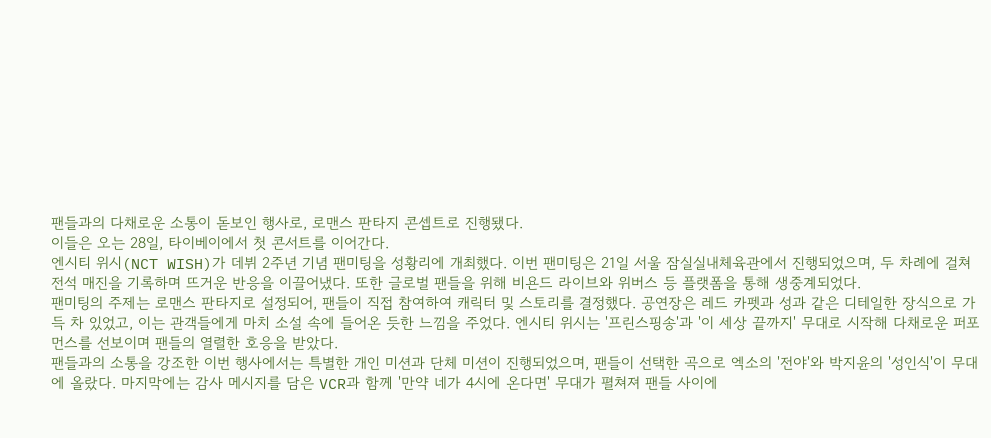팬들과의 다채로운 소통이 돋보인 행사로, 로맨스 판타지 콘셉트로 진행됐다.
이들은 오는 28일, 타이베이에서 첫 콘서트를 이어간다.
엔시티 위시(NCT WISH)가 데뷔 2주년 기념 팬미팅을 성황리에 개최했다. 이번 팬미팅은 21일 서울 잠실실내체육관에서 진행되었으며, 두 차례에 걸쳐 전석 매진을 기록하며 뜨거운 반응을 이끌어냈다. 또한 글로벌 팬들을 위해 비욘드 라이브와 위버스 등 플랫폼을 통해 생중계되었다.
팬미팅의 주제는 로맨스 판타지로 설정되어, 팬들이 직접 참여하여 캐릭터 및 스토리를 결정했다. 공연장은 레드 카펫과 성과 같은 디테일한 장식으로 가득 차 있었고, 이는 관객들에게 마치 소설 속에 들어온 듯한 느낌을 주었다. 엔시티 위시는 '프린스핑송'과 '이 세상 끝까지' 무대로 시작해 다채로운 퍼포먼스를 선보이며 팬들의 열렬한 호응을 받았다.
팬들과의 소통을 강조한 이번 행사에서는 특별한 개인 미션과 단체 미션이 진행되었으며, 팬들이 선택한 곡으로 엑소의 '전야'와 박지윤의 '성인식'이 무대에 올랐다. 마지막에는 감사 메시지를 담은 VCR과 함께 '만약 네가 4시에 온다면' 무대가 펼쳐져 팬들 사이에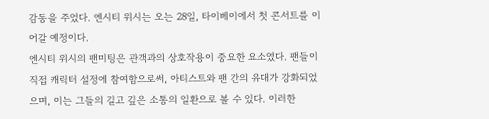감동을 주었다. 엔시티 위시는 오는 28일, 타이베이에서 첫 콘서트를 이어갈 예정이다.
엔시티 위시의 팬미팅은 관객과의 상호작용이 중요한 요소였다. 팬들이 직접 캐릭터 설정에 참여함으로써, 아티스트와 팬 간의 유대가 강화되었으며, 이는 그들의 길고 깊은 소통의 일환으로 볼 수 있다. 이러한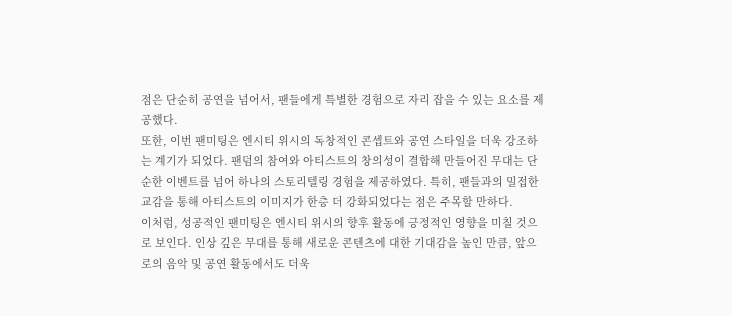점은 단순히 공연을 넘어서, 팬들에게 특별한 경험으로 자리 잡을 수 있는 요소를 제공했다.
또한, 이번 팬미팅은 엔시티 위시의 독창적인 콘셉트와 공연 스타일을 더욱 강조하는 계기가 되었다. 팬덤의 참여와 아티스트의 창의성이 결합해 만들어진 무대는 단순한 이벤트를 넘어 하나의 스토리텔링 경험을 제공하였다. 특히, 팬들과의 밀접한 교감을 통해 아티스트의 이미지가 한층 더 강화되었다는 점은 주목할 만하다.
이처럼, 성공적인 팬미팅은 엔시티 위시의 향후 활동에 긍정적인 영향을 미칠 것으로 보인다. 인상 깊은 무대를 통해 새로운 콘텐츠에 대한 기대감을 높인 만큼, 앞으로의 음악 및 공연 활동에서도 더욱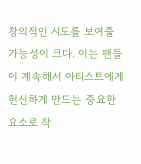창의적인 시도를 보여줄 가능성이 크다. 이는 팬들이 계속해서 아티스트에게 헌신하게 만드는 중요한 요소로 작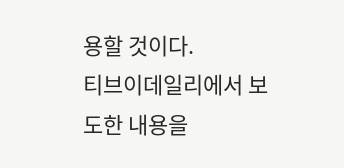용할 것이다.
티브이데일리에서 보도한 내용을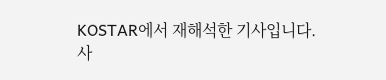KOSTAR에서 재해석한 기사입니다.
사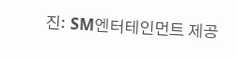진: SM엔터테인먼트 제공